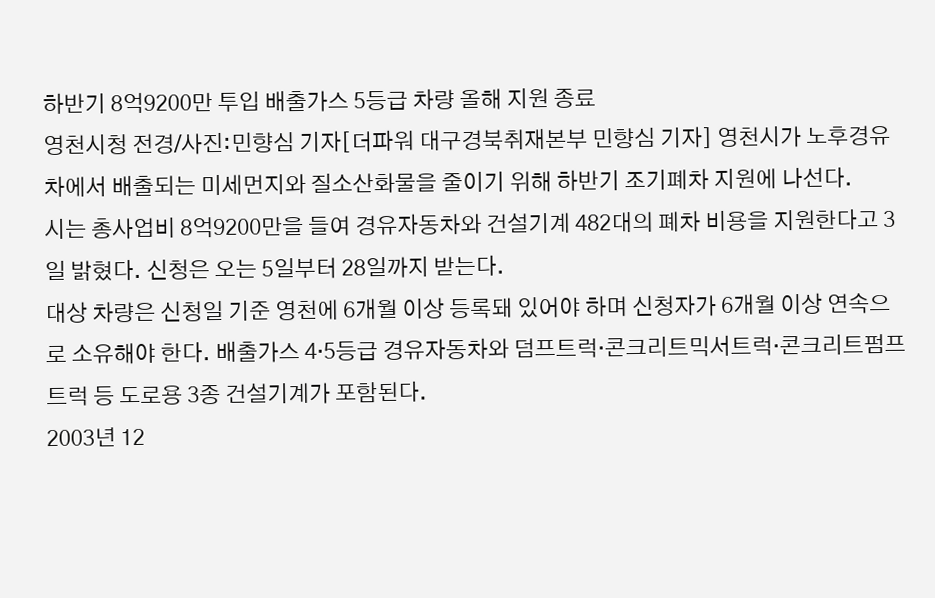하반기 8억9200만 투입 배출가스 5등급 차량 올해 지원 종료
영천시청 전경/사진:민향심 기자[더파워 대구경북취재본부 민향심 기자] 영천시가 노후경유차에서 배출되는 미세먼지와 질소산화물을 줄이기 위해 하반기 조기폐차 지원에 나선다.
시는 총사업비 8억9200만을 들여 경유자동차와 건설기계 482대의 폐차 비용을 지원한다고 3일 밝혔다. 신청은 오는 5일부터 28일까지 받는다.
대상 차량은 신청일 기준 영천에 6개월 이상 등록돼 있어야 하며 신청자가 6개월 이상 연속으로 소유해야 한다. 배출가스 4·5등급 경유자동차와 덤프트럭·콘크리트믹서트럭·콘크리트펌프트럭 등 도로용 3종 건설기계가 포함된다.
2003년 12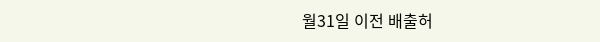월31일 이전 배출허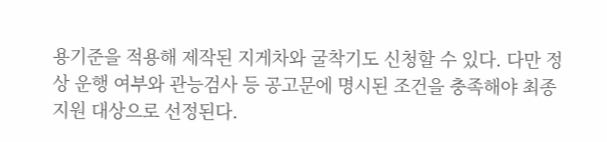용기준을 적용해 제작된 지게차와 굴착기도 신청할 수 있다. 다만 정상 운행 여부와 관능검사 등 공고문에 명시된 조건을 충족해야 최종 지원 대상으로 선정된다.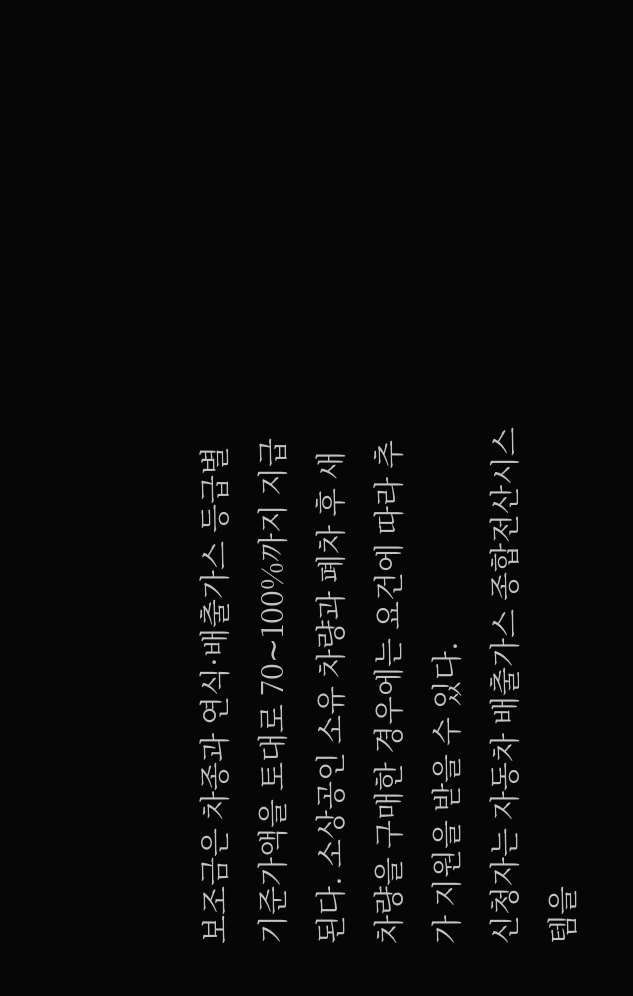보조금은 차종과 연식·배출가스 등급별 기준가액을 토대로 70∼100%까지 지급된다. 소상공인 소유 차량과 폐차 후 새 차량을 구매한 경우에는 요건에 따라 추가 지원을 받을 수 있다.
신청자는 자동차 배출가스 종합전산시스템을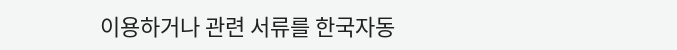이용하거나 관련 서류를 한국자동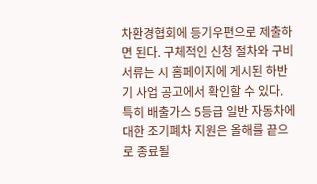차환경협회에 등기우편으로 제출하면 된다. 구체적인 신청 절차와 구비서류는 시 홈페이지에 게시된 하반기 사업 공고에서 확인할 수 있다.
특히 배출가스 5등급 일반 자동차에 대한 조기폐차 지원은 올해를 끝으로 종료될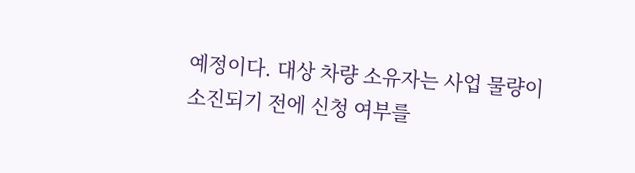예정이다. 대상 차량 소유자는 사업 물량이 소진되기 전에 신청 여부를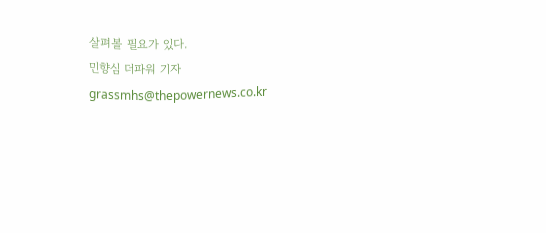살펴볼 필요가 있다.
민향심 더파워 기자 grassmhs@thepowernews.co.kr